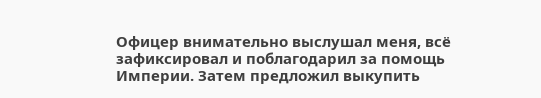Офицер внимательно выслушал меня, всё зафиксировал и поблагодарил за помощь Империи. Затем предложил выкупить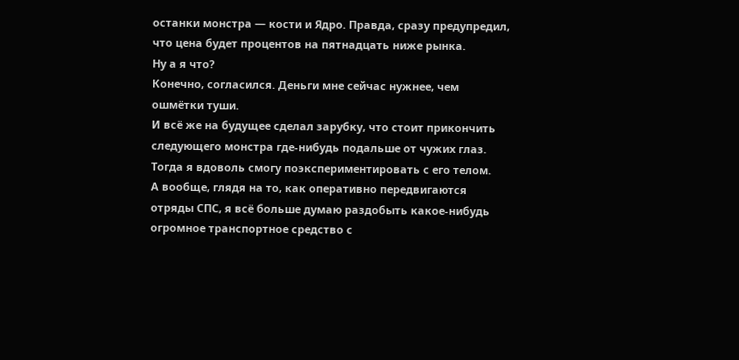останки монстра — кости и Ядро. Правда, сразу предупредил, что цена будет процентов на пятнадцать ниже рынка.
Ну а я что?
Конечно, согласился. Деньги мне сейчас нужнее, чем ошмётки туши.
И всё же на будущее сделал зарубку, что стоит прикончить следующего монстра где-нибудь подальше от чужих глаз. Тогда я вдоволь смогу поэкспериментировать с его телом.
А вообще, глядя на то, как оперативно передвигаются отряды СПС, я всё больше думаю раздобыть какое-нибудь огромное транспортное средство с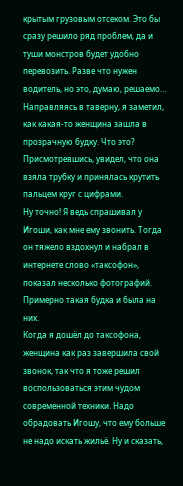крытым грузовым отсеком. Это бы сразу решило ряд проблем, да и туши монстров будет удобно перевозить. Разве что нужен водитель, но это, думаю, решаемо…
Направляясь в таверну, я заметил, как какая-то женщина зашла в прозрачную будку. Что это?
Присмотревшись, увидел, что она взяла трубку и принялась крутить пальцем круг с цифрами.
Ну точно! Я ведь спрашивал у Игоши, как мне ему звонить. Тогда он тяжело вздохнул и набрал в интернете слово «таксофон», показал несколько фотографий. Примерно такая будка и была на них.
Когда я дошёл до таксофона, женщина как раз завершила свой звонок, так что я тоже решил воспользоваться этим чудом современной техники. Надо обрадовать Игошу, что ему больше не надо искать жильё. Ну и сказать,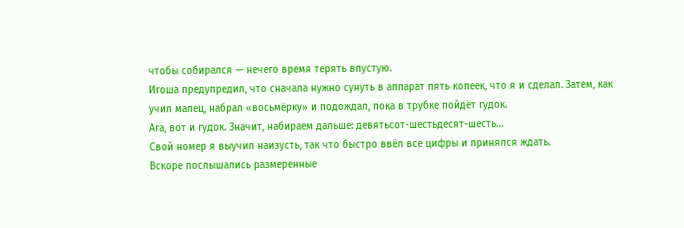чтобы собирался — нечего время терять впустую.
Игоша предупредил, что сначала нужно сунуть в аппарат пять копеек, что я и сделал. Затем, как учил малец, набрал «восьмёрку» и подождал, пока в трубке пойдёт гудок.
Ага, вот и гудок. Значит, набираем дальше: девятьсот-шестьдесят-шесть…
Свой номер я выучил наизусть, так что быстро ввёл все цифры и принялся ждать.
Вскоре послышались размеренные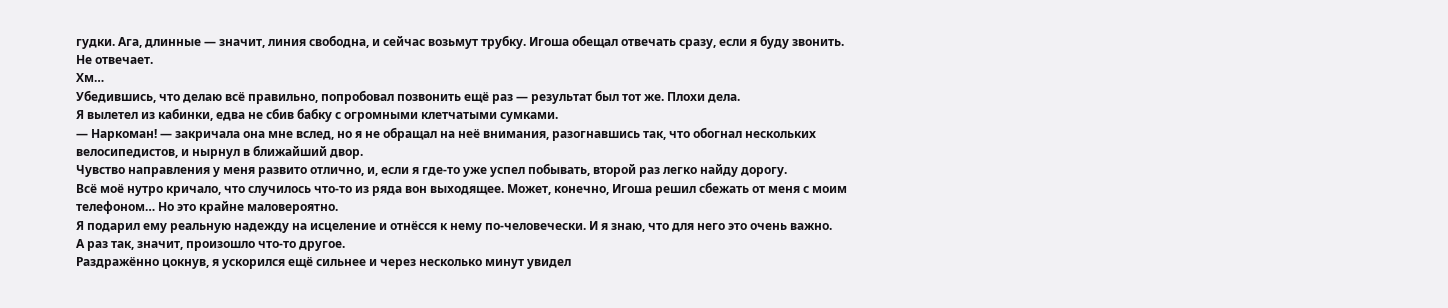гудки. Ага, длинные — значит, линия свободна, и сейчас возьмут трубку. Игоша обещал отвечать сразу, если я буду звонить.
Не отвечает.
Хм…
Убедившись, что делаю всё правильно, попробовал позвонить ещё раз — результат был тот же. Плохи дела.
Я вылетел из кабинки, едва не сбив бабку с огромными клетчатыми сумками.
— Наркоман! — закричала она мне вслед, но я не обращал на неё внимания, разогнавшись так, что обогнал нескольких велосипедистов, и нырнул в ближайший двор.
Чувство направления у меня развито отлично, и, если я где-то уже успел побывать, второй раз легко найду дорогу.
Всё моё нутро кричало, что случилось что-то из ряда вон выходящее. Может, конечно, Игоша решил сбежать от меня с моим телефоном… Но это крайне маловероятно.
Я подарил ему реальную надежду на исцеление и отнёсся к нему по-человечески. И я знаю, что для него это очень важно.
А раз так, значит, произошло что-то другое.
Раздражённо цокнув, я ускорился ещё сильнее и через несколько минут увидел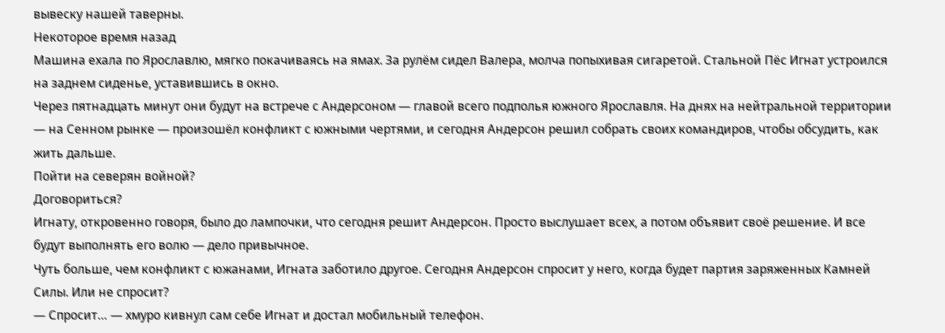вывеску нашей таверны.
Некоторое время назад
Машина ехала по Ярославлю, мягко покачиваясь на ямах. За рулём сидел Валера, молча попыхивая сигаретой. Стальной Пёс Игнат устроился на заднем сиденье, уставившись в окно.
Через пятнадцать минут они будут на встрече с Андерсоном — главой всего подполья южного Ярославля. На днях на нейтральной территории — на Сенном рынке — произошёл конфликт с южными чертями, и сегодня Андерсон решил собрать своих командиров, чтобы обсудить, как жить дальше.
Пойти на северян войной?
Договориться?
Игнату, откровенно говоря, было до лампочки, что сегодня решит Андерсон. Просто выслушает всех, а потом объявит своё решение. И все будут выполнять его волю — дело привычное.
Чуть больше, чем конфликт с южанами, Игната заботило другое. Сегодня Андерсон спросит у него, когда будет партия заряженных Камней Силы. Или не спросит?
— Спросит… — хмуро кивнул сам себе Игнат и достал мобильный телефон.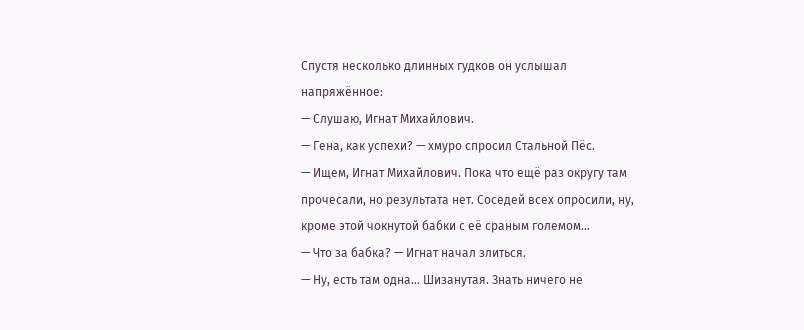Спустя несколько длинных гудков он услышал напряжённое:
— Слушаю, Игнат Михайлович.
— Гена, как успехи? — хмуро спросил Стальной Пёс.
— Ищем, Игнат Михайлович. Пока что ещё раз округу там прочесали, но результата нет. Соседей всех опросили, ну, кроме этой чокнутой бабки с её сраным големом…
— Что за бабка? — Игнат начал злиться.
— Ну, есть там одна… Шизанутая. Знать ничего не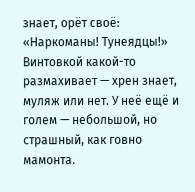знает, орёт своё: «Наркоманы! Тунеядцы!» Винтовкой какой-то размахивает — хрен знает, муляж или нет. У неё ещё и голем — небольшой, но страшный, как говно мамонта.